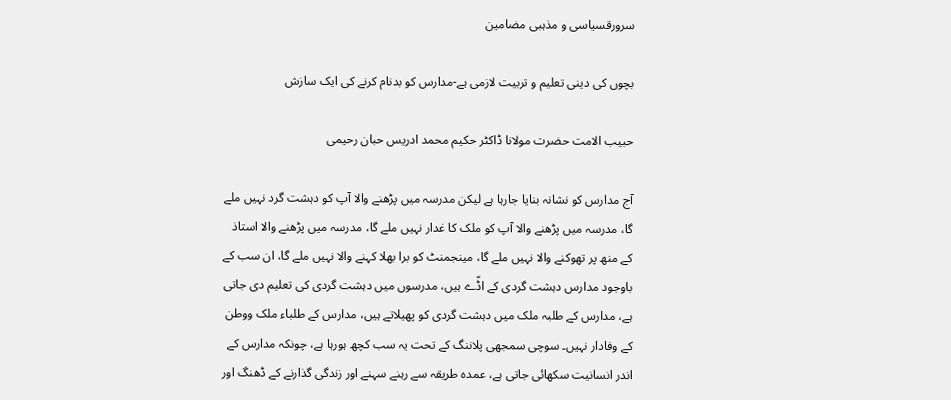سرورقسیاسی و مذہبی مضامین

بچوں کی دینی تعلیم و تربیت لازمی ہے-مدارس کو بدنام کرنے کی ایک سازش

حبیب الامت حضرت مولانا ڈاکٹر حکیم محمد ادریس حبان رحیمی

آج مدارس کو نشانہ بنایا جارہا ہے لیکن مدرسہ میں پڑھنے والا آپ کو دہشت گرد نہیں ملے گا، مدرسہ میں پڑھنے والا آپ کو ملک کا غدار نہیں ملے گا، مدرسہ میں پڑھنے والا استاذ کے منھ پر تھوکنے والا نہیں ملے گا، مینجمنٹ کو برا بھلا کہنے والا نہیں ملے گا، ان سب کے باوجود مدارس دہشت گردی کے اڈّے ہیں، مدرسوں میں دہشت گردی کی تعلیم دی جاتی ہے، مدارس کے طلبہ ملک میں دہشت گردی کو پھیلاتے ہیں، مدارس کے طلباء ملک ووطن کے وفادار نہیں۔ سوچی سمجھی پلاننگ کے تحت یہ سب کچھ ہورہا ہے، چونکہ مدارس کے اندر انسانیت سکھائی جاتی ہے، عمدہ طریقہ سے رہنے سہنے اور زندگی گذارنے کے ڈھنگ اور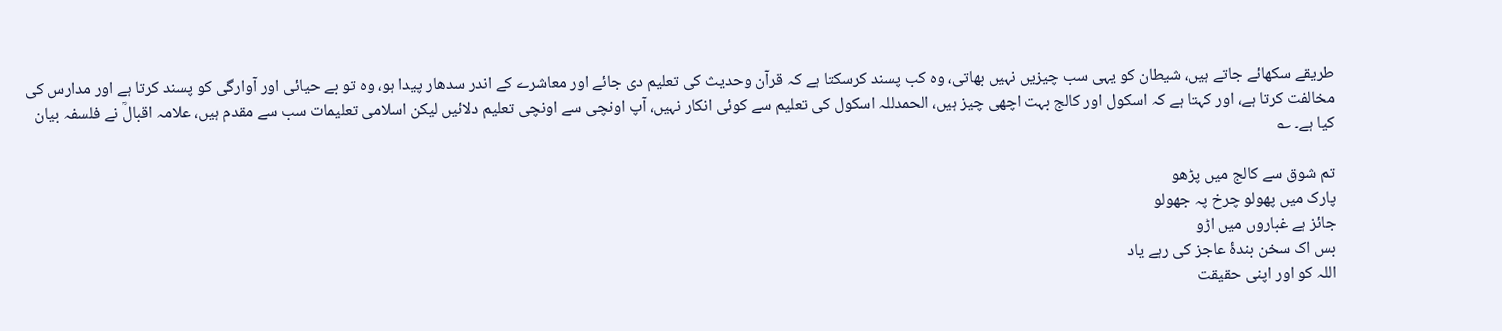طریقے سکھائے جاتے ہیں، شیطان کو یہی سب چیزیں نہیں بھاتی، وہ کب پسند کرسکتا ہے کہ قرآن وحدیث کی تعلیم دی جائے اور معاشرے کے اندر سدھار پیدا ہو، وہ تو بے حیائی اور آوارگی کو پسند کرتا ہے اور مدارس کی مخالفت کرتا ہے، اور کہتا ہے کہ اسکول اور کالج بہت اچھی چیز ہیں، الحمدللہ اسکول کی تعلیم سے کوئی انکار نہیں، آپ اونچی سے اونچی تعلیم دلائیں لیکن اسلامی تعلیمات سب سے مقدم ہیں، علامہ اقبالؒ نے فلسفہ بیان کیا ہے۔ ؎

تم شوق سے کالج میں پڑھو
پارک میں پھولو چرخ پہ جھولو
جائز ہے غباروں میں اڑو
بس اک سخن بندۂ عاجز کی رہے یاد
اللہ کو اور اپنی حقیقت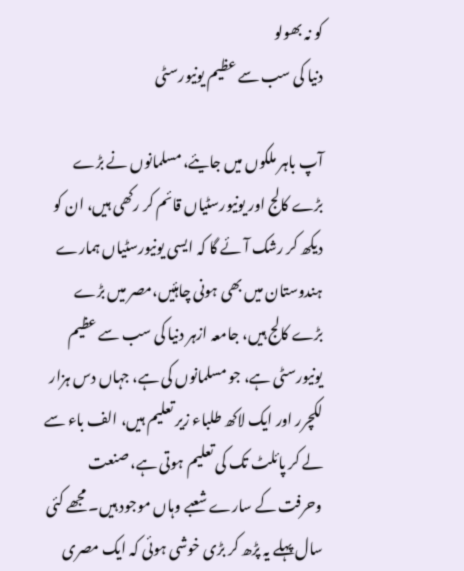کو نہ بھولو
دنیا کی سب سے عظیم یونیورسٹی

آپ باہر ملکوں میں جایئے، مسلمانوں نے بڑے بڑے کالج اور یونیورسٹیاں قائم کر رکھی ہیں، ان کو دیکھ کر رشک آئے گا کہ ایسی یونیورسٹیاں ہمارے ہندوستان میں بھی ہونی چاہئیں،مصر میں بڑے بڑے کالج ہیں، جامعہ ازہر دنیا کی سب سے عظیم یونیورسٹی ہے، جو مسلمانوں کی ہے، جہاں دس ہزار لکچرر اور ایک لاکھ طلباء زیر تعلیم ہیں، الف باء سے لے کر پائلٹ تک کی تعلیم ہوتی ہے، صنعت وحرفت کے سارے شعبے وہاں موجود ہیں۔ مجھے کئی سال پہلے یہ پڑھ کر بڑی خوشی ہوئی کہ ایک مصری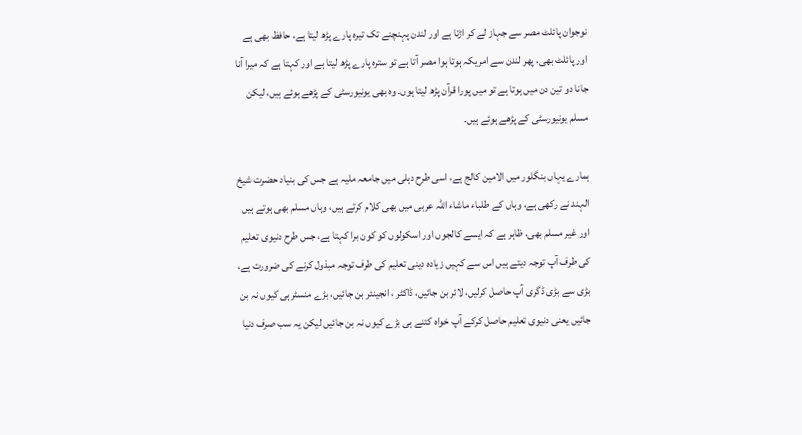نوجوان پائلٹ مصر سے جہاز لے کر اڑتا ہے اور لندن پہنچنے تک تیرہ پارے پڑھ لیتا ہے، حافظ بھی ہے اور پائلٹ بھی، پھر لندن سے امریکہ ہوتا ہوا مصر آتا ہے تو سترہ پارے پڑھ لیتا ہے اور کہتا ہے کہ میرا آنا جانا دو تین دن میں ہوتا ہے تو میں پورا قرآن پڑھ لیتا ہوں۔ وہ بھی یونیورسٹی کے پڑھے ہوئے ہیں، لیکن مسلم یونیورسٹی کے پڑھے ہوئے ہیں۔

ہمارے یہاں بنگلور میں الامین کالج ہے، اسی طرح دہلی میں جامعہ ملیہ ہے جس کی بنیاد حضرت شیخ الہند نے رکھی ہے، وہاں کے طلباء ماشاء اللہ عربی میں بھی کلام کرتے ہیں، وہاں مسلم بھی ہوتے ہیں اور غیر مسلم بھی، ظاہر ہے کہ ایسے کالجوں اور اسکولوں کو کون برا کہتا ہے، جس طرح دنیوی تعلیم کی طرف آپ توجہ دیتے ہیں اس سے کہیں زیادہ دینی تعلیم کی طرف توجہ مبذول کرنے کی ضرورت ہے، بڑی سے بڑی ڈگری آپ حاصل کرلیں، لائر بن جائیں، ڈاکٹر ، انجینئر بن جائیں، بڑے منسٹرہی کیوں نہ بن جائیں یعنی دنیوی تعلیم حاصل کرکے آپ خواہ کتنے ہی بڑے کیوں نہ بن جائیں لیکن یہ سب صرف دنیا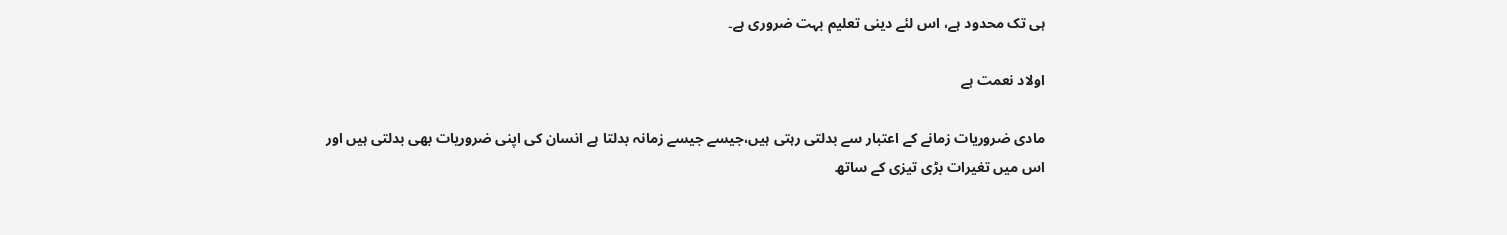ہی تک محدود ہے، اس لئے دینی تعلیم بہت ضروری ہے۔

اولاد نعمت ہے

مادی ضروریات زمانے کے اعتبار سے بدلتی رہتی ہیں،جیسے جیسے زمانہ بدلتا ہے انسان کی اپنی ضروریات بھی بدلتی ہیں اور اس میں تغیرات بڑی تیزی کے ساتھ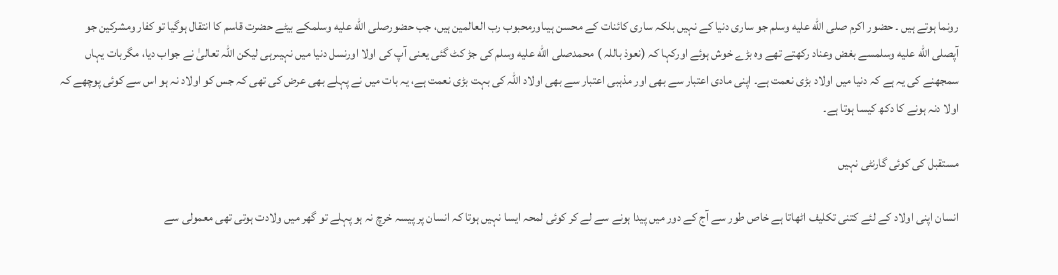رونما ہوتے ہیں ۔ حضور اکرم صلى الله عليه وسلم جو ساری دنیا کے نہیں بلکہ ساری کائنات کے محسن ہیںاورمحبوب رب العالمین ہیں، جب حضورصلى الله عليه وسلمکے بیٹے حضرت قاسم کا انتقال ہوگیا تو کفار ومشرکین جو آپصلى الله عليه وسلمسے بغض وعناد رکھتے تھے وہ بڑے خوش ہوئے اورکہا کہ (نعوذ باللہ ) محمدصلى الله عليه وسلم کی جڑ کٹ گئی یعنی آپ کی اولا اورنسل دنیا میں نہیںرہی لیکن اللہ تعالیٰ نے جواب دیا، مگربات یہاں سمجھنے کی یہ ہے کہ دنیا میں اولاد بڑی نعمت ہے۔ اپنی مادی اعتبار سے بھی اور مذہبی اعتبار سے بھی اولاد اللہ کی بہت بڑی نعمت ہے، یہ بات میں نے پہلے بھی عرض کی تھی کہ جس کو اولاد نہ ہو اس سے کوئی پوچھے کہ اولا دنہ ہونے کا دکھ کیسا ہوتا ہے۔

مستقبل کی کوئی گارنٹی نہیں

انسان اپنی اولاد کے لئے کتنی تکلیف اٹھاتا ہے خاص طور سے آج کے دور میں پیدا ہونے سے لے کر کوئی لمحہ ایسا نہیں ہوتا کہ انسان پر پیسہ خرچ نہ ہو پہلے تو گھر میں ولادت ہوتی تھی معمولی سے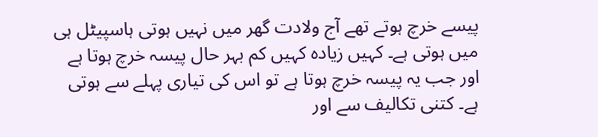پیسے خرچ ہوتے تھے آج ولادت گھر میں نہیں ہوتی ہاسپیٹل ہی میں ہوتی ہے۔ کہیں زیادہ کہیں کم بہر حال پیسہ خرچ ہوتا ہے اور جب یہ پیسہ خرچ ہوتا ہے تو اس کی تیاری پہلے سے ہوتی ہے۔ کتنی تکالیف سے اور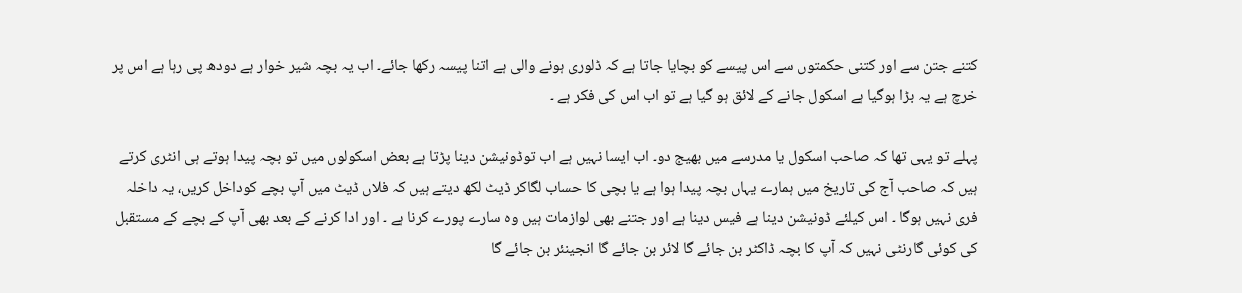کتنے جتن سے اور کتنی حکمتوں سے اس پیسے کو بچایا جاتا ہے کہ ڈلوری ہونے والی ہے اتنا پیسہ رکھا جائے۔ اب یہ بچہ شیر خوار ہے دودھ پی رہا ہے اس پر خرچ ہے یہ بڑا ہوگیا ہے اسکول جانے کے لائق ہو گیا ہے تو اب اس کی فکر ہے ۔

پہلے تو یہی تھا کہ صاحب اسکول یا مدرسے میں بھیج دو۔ اب ایسا نہیں ہے اب توڈونیشن دینا پڑتا ہے بعض اسکولوں میں تو بچہ پیدا ہوتے ہی انٹری کرتے ہیں کہ صاحب آج کی تاریخ میں ہمارے یہاں بچہ پیدا ہوا ہے یا بچی کا حساب لگاکر ڈیٹ لکھ دیتے ہیں کہ فلاں ڈیٹ میں آپ بچے کوداخل کریں، یہ داخلہ فری نہیں ہوگا ۔ اس کیلئے ڈونیشن دینا ہے فیس دینا ہے اور جتنے بھی لوازمات ہیں وہ سارے پورے کرنا ہے ۔ اور ادا کرنے کے بعد بھی آپ کے بچے کے مستقبل کی کوئی گارنٹی نہیں کہ آپ کا بچہ ڈاکٹر بن جائے گا لائر بن جائے گا انجینئر بن جائے گا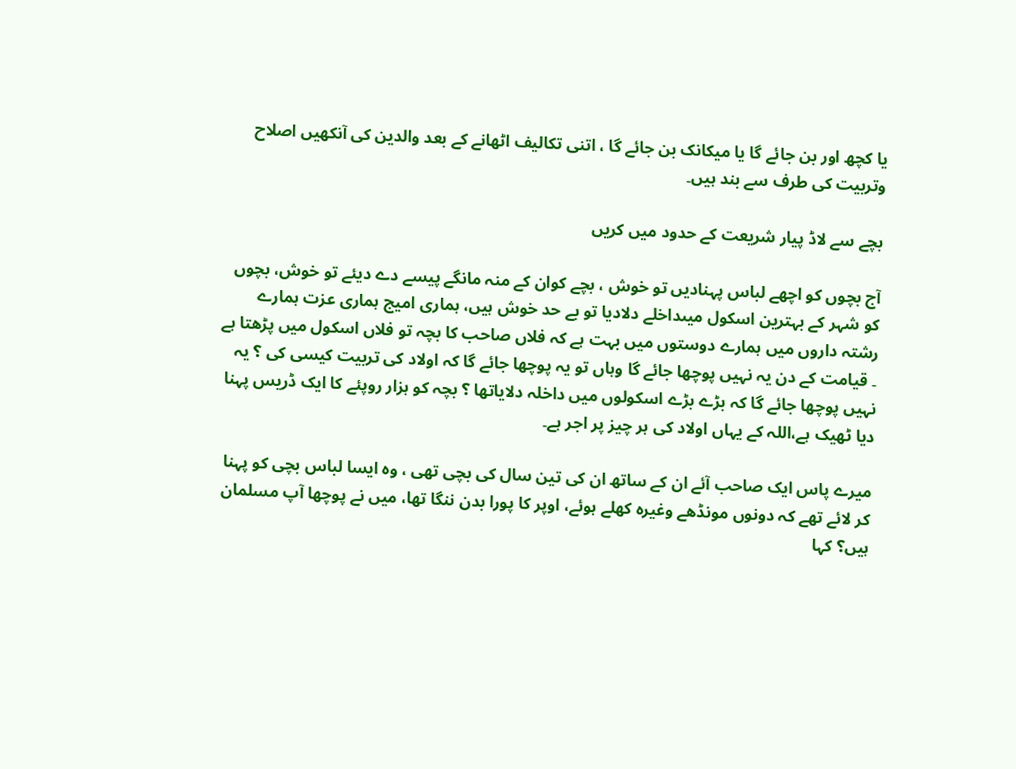یا کچھ اور بن جائے گا یا میکانک بن جائے گا ، اتنی تکالیف اٹھانے کے بعد والدین کی آنکھیں اصلاح وتربیت کی طرف سے بند ہیں۔

بچے سے لاڈ پیار شریعت کے حدود میں کریں

آج بچوں کو اچھے لباس پہنادیں تو خوش ، بچے کوان کے منہ مانگے پیسے دے دیئے تو خوش، بچوں کو شہر کے بہترین اسکول میںداخلے دلادیا تو بے حد خوش ہیں، ہماری امیج ہماری عزت ہمارے رشتہ داروں میں ہمارے دوستوں میں بہت ہے کہ فلاں صاحب کا بچہ تو فلاں اسکول میں پڑھتا ہے ۔ قیامت کے دن یہ نہیں پوچھا جائے گا وہاں تو یہ پوچھا جائے گا کہ اولاد کی تربیت کیسی کی ؟ یہ نہیں پوچھا جائے گا کہ بڑے بڑے اسکولوں میں داخلہ دلایاتھا ؟ بچہ کو ہزار روپئے کا ایک ڈریس پہنا دیا ٹھیک ہے،اللہ کے یہاں اولاد کی ہر چیز پر اجر ہے۔

میرے پاس ایک صاحب آئے ان کے ساتھ ان کی تین سال کی بچی تھی ، وہ ایسا لباس بچی کو پہنا کر لائے تھے کہ دونوں مونڈھے وغیرہ کھلے ہوئے، اوپر کا پورا بدن ننگا تھا، میں نے پوچھا آپ مسلمان ہیں؟ کہا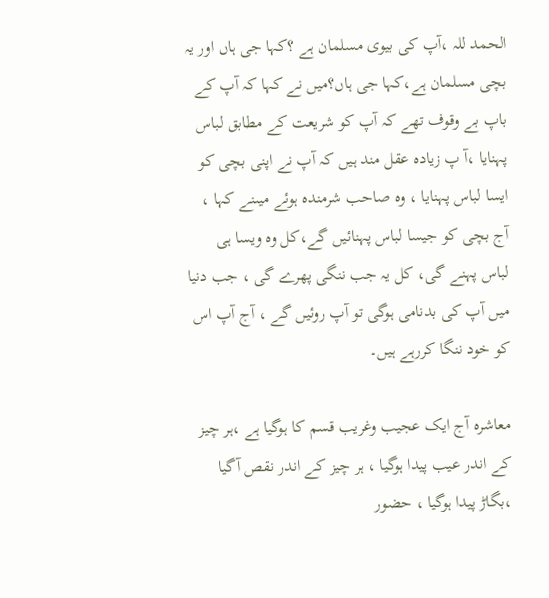الحمد للہ ،آپ کی بیوی مسلمان ہے ؟کہا جی ہاں اور یہ بچی مسلمان ہے،کہا جی ہاں؟میں نے کہا کہ آپ کے باپ بے وقوف تھے کہ آپ کو شریعت کے مطابق لباس پہنایا ،آ پ زیادہ عقل مند ہیں کہ آپ نے اپنی بچی کو ایسا لباس پہنایا ، وہ صاحب شرمندہ ہوئے میںنے کہا ، آج بچی کو جیسا لباس پہنائیں گے،کل وہ ویسا ہی لباس پہنے گی، کل یہ جب ننگی پھرے گی ، جب دنیا میں آپ کی بدنامی ہوگی تو آپ روئیں گے ، آج آپ اس کو خود ننگا کررہے ہیں۔

معاشرہ آج ایک عجیب وغریب قسم کا ہوگیا ہے ،ہر چیز کے اندر عیب پیدا ہوگیا ، ہر چیز کے اندر نقص آگیا ،بگاڑ پیدا ہوگیا ، حضور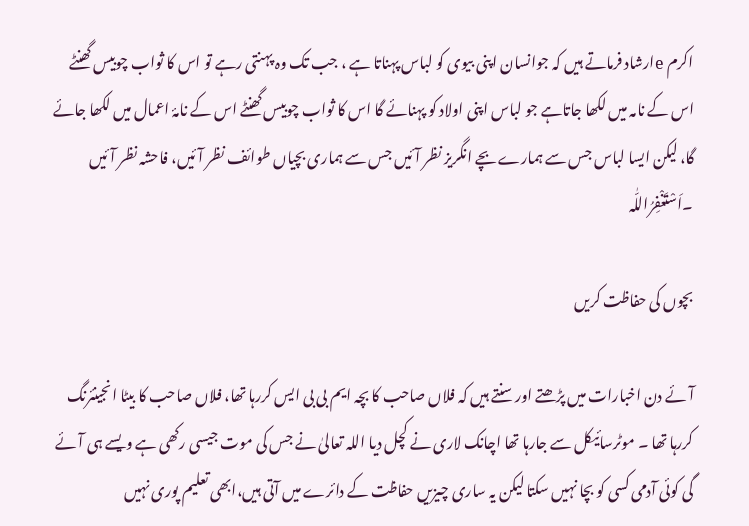اکرم eارشاد فرماتے ہیں کہ جوانسان اپنی بیوی کو لباس پہناتا ہے ، جب تک وہ پہنتی رہے تو اس کا ثواب چوبیس گھنٹے اس کے نامہ میں لکھا جاتاہے جو لباس اپنی اولاد کو پہنائے گا اس کا ثواب چوبیس گھنٹے اس کے نامۂ اعمال میں لکھا جائے گا، لیکن ایسا لباس جس سے ہمارے بچے انگریز نظر آئیں جس سے ہماری بچیاں طوائف نظر آئیں، فاحشہ نظر آئیں ۔اَسْتَغْفِرُاللّٰہ

بچوں کی حفاظت کریں

آئے دن اخبارات میں پڑھتے اور سنتے ہیں کہ فلاں صاحب کا بچہ ایم بی بی ایس کررہا تھا، فلاں صاحب کا بیٹا انجینئرنگ کررہا تھا ۔ موٹرسائیکل سے جارہا تھا اچانک لاری نے کچل دیا اللہ تعالیٰ نے جس کی موت جیسی رکھی ہے ویسے ہی آئے گی کوئی آدمی کسی کو بچا نہیں سکتا لیکن یہ ساری چیزیں حفاظت کے دائرے میں آتی ہیں،ابھی تعلیم پوری نہیں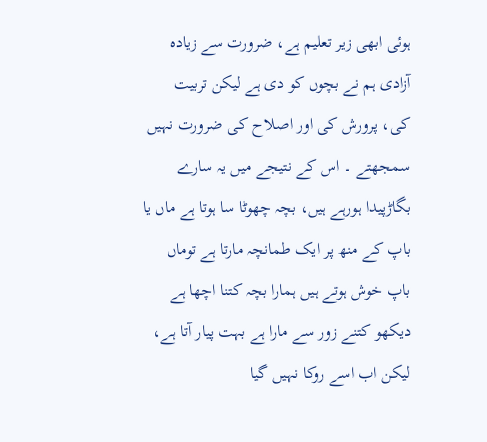ہوئی ابھی زیر تعلیم ہے، ضرورت سے زیادہ آزادی ہم نے بچوں کو دی ہے لیکن تربیت کی، پرورش کی اور اصلاح کی ضرورت نہیں سمجھتے ۔ اس کے نتیجے میں یہ سارے بگاڑپیدا ہورہے ہیں، بچہ چھوٹا سا ہوتا ہے ماں یا باپ کے منھ پر ایک طمانچہ مارتا ہے توماں باپ خوش ہوتے ہیں ہمارا بچہ کتنا اچھا ہے دیکھو کتنے زور سے مارا ہے بہت پیار آتا ہے، لیکن اب اسے روکا نہیں گیا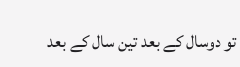تو دوسال کے بعد تین سال کے بعد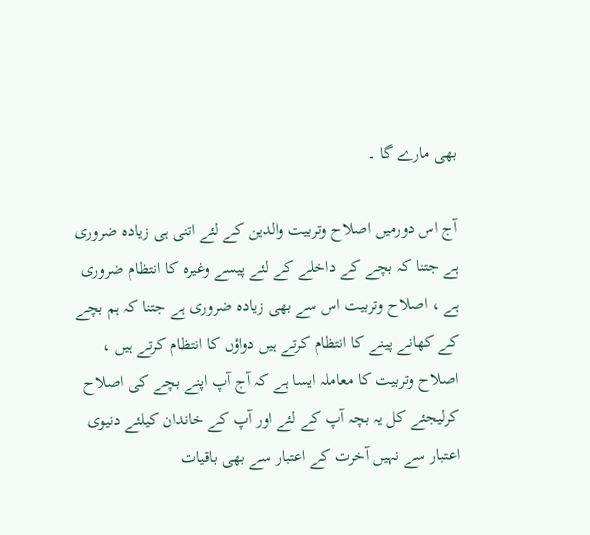بھی مارے گا ۔

آج اس دورمیں اصلاح وتربیت والدین کے لئے اتنی ہی زیادہ ضروری ہے جتنا کہ بچے کے داخلے کے لئے پیسے وغیرہ کا انتظام ضروری ہے ، اصلاح وتربیت اس سے بھی زیادہ ضروری ہے جتنا کہ ہم بچے کے کھانے پینے کا انتظام کرتے ہیں دواؤں کا انتظام کرتے ہیں ، اصلاح وتربیت کا معاملہ ایسا ہے کہ آج آپ اپنے بچے کی اصلاح کرلیجئے کل یہ بچہ آپ کے لئے اور آپ کے خاندان کیلئے دنیوی اعتبار سے نہیں آخرت کے اعتبار سے بھی باقیات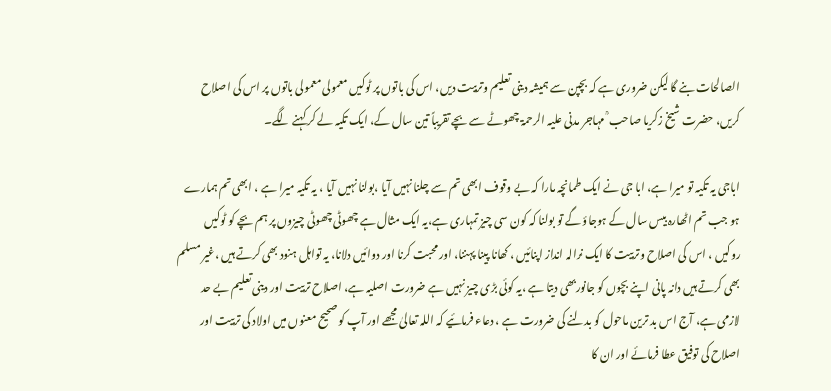الصالحات بنے گا لیکن ضروری ہے کہ بچپن سے ہمیشہ دینی تعلیم وتربیت دیں، اس کی باتوں پر ٹوکیں معمولی معمولی باتوں پر اس کی اصلاح کریں، حضرت شیخ زکریا صاحب ؒ مہاجر مدنی علیہ الرحمۃ چھوٹے سے بچے تقریباً تین سال کے، ایک تکیہ لے کر کہنے لگے۔

اباجی یہ تکیہ تو میرا ہے، ابا جی نے ایک طمانچہ مارا کہ بے وقوف ابھی تم سے چلنا نہیں آیا ،بولنا نہیں آیا ، یہ تکیہ میرا ہے ، ابھی تم ہمارے ہو جب تم اٹھارہ بیس سال کے ہوجاؤ گے تو بولنا کہ کون سی چیز تمہاری ہے،یہ ایک مثال ہے چھوٹی چھوٹی چیزوں پر ہم بچے کو ٹوکیں روکیں ، اس کی اصلاح وتربیت کا ایک نرالہ انداز اپنائیں ، کھانا پینا پہننا، اور محبت کرنا اور دوائیں دلانا، یہ تواہل ہنود بھی کرتے ہیں ،غیر مسلم بھی کرتے ہیں دانہ پانی اپنے بچوں کو جانوربھی دیتا ہے ،یہ کوئی بڑی چیز نہیں ہے ضرورت اصلیہ ہے، اصلاح تربیت اور دینی تعلیم بے حد لازمی ہے، آج اس بد ترین ماحول کو بدلنے کی ضرورت ہے ، دعاء فرمائیے کہ اللہ تعالیٰ مجھے اور آپ کو صحیح معنوں میں اولاد کی تربیت اور اصلاح کی توفیق عطا فرمائے اور ان کا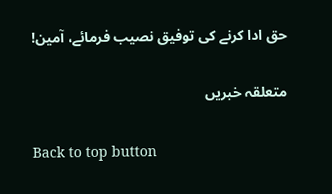حق ادا کرنے کی توفیق نصیب فرمائے، آمین!

متعلقہ خبریں

Back to top button